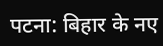पटना: बिहार के नए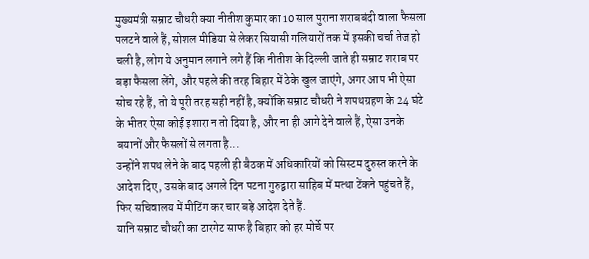मुख्यमंत्री सम्राट चौधरी क्या नीतीश कुमार का 10 साल पुराना शराबबंदी वाला फैसला पलटने वाले हैं, सोशल मीडिया से लेकर सियासी गलियारों तक में इसकी चर्चा तेज हो चली है, लोग ये अनुमान लगाने लगे हैं कि नीतीश के दिल्ली जाते ही सम्राट शराब पर बड़ा फैसला लेंगे, और पहले की तरह बिहार में ठेके खुल जाएंगे, अगर आप भी ऐसा सोच रहे हैं, तो ये पूरी तरह सही नहीं है, क्योंकि सम्राट चौधरी ने शपथग्रहण के 24 घंटे के भीतर ऐसा कोई इशारा न तो दिया है, और ना ही आगे देने वाले हैं, ऐसा उनके बयानों और फैसलों से लगता है...
उन्होंने शपथ लेने के बाद पहली ही बैठक में अधिकारियों को सिस्टम दुरुस्त करने के आदेश दिए, उसके बाद अगले दिन पटना गुरुद्वारा साहिब में मत्था टेंकने पहुंचते हैं, फिर सचिवालय में मीटिंग कर चार बड़े आदेश देते हैं.
यानि सम्राट चौधरी का टारगेट साफ है बिहार को हर मोर्चे पर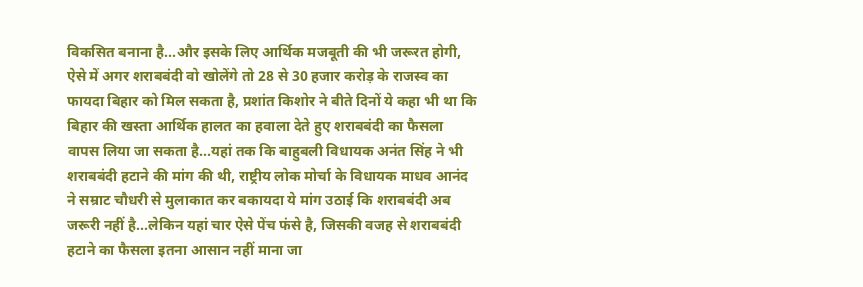विकसित बनाना है...और इसके लिए आर्थिक मजबूती की भी जरूरत होगी, ऐसे में अगर शराबबंदी वो खोलेंगे तो 28 से 30 हजार करोड़ के राजस्व का फायदा बिहार को मिल सकता है, प्रशांत किशोर ने बीते दिनों ये कहा भी था कि बिहार की खस्ता आर्थिक हालत का हवाला देते हुए शराबबंदी का फैसला वापस लिया जा सकता है...यहां तक कि बाहुबली विधायक अनंत सिंह ने भी शराबबंदी हटाने की मांग की थी, राष्ट्रीय लोक मोर्चा के विधायक माधव आनंद ने सम्राट चौधरी से मुलाकात कर बकायदा ये मांग उठाई कि शराबबंदी अब जरूरी नहीं है...लेकिन यहां चार ऐसे पेंच फंसे है, जिसकी वजह से शराबबंदी हटाने का फैसला इतना आसान नहीं माना जा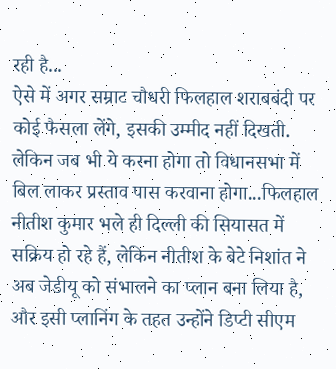रही है...
ऐसे में अगर सम्राट चौधरी फिलहाल शराबबंदी पर कोई फैसला लेंगे, इसकी उम्मीद नहीं दिखती. लेकिन जब भी ये करना होगा तो विधानसभा में बिल लाकर प्रस्ताव पास करवाना होगा...फिलहाल नीतीश कुमार भले ही दिल्ली की सियासत में सक्रिय हो रहे हैं, लेकिन नीतीश के बेटे निशांत ने अब जेडीयू को संभालने का प्लान बना लिया है, और इसी प्लानिंग के तहत उन्होंने डिप्टी सीएम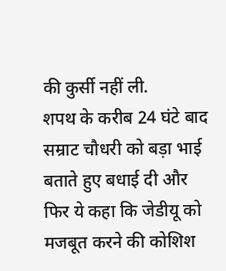की कुर्सी नहीं ली.
शपथ के करीब 24 घंटे बाद सम्राट चौधरी को बड़ा भाई बताते हुए बधाई दी और फिर ये कहा कि जेडीयू को मजबूत करने की कोशिश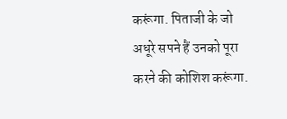करूंगा. पिताजी के जो अधूरे सपने हैं उनको पूरा करने की कोशिश करूंगा.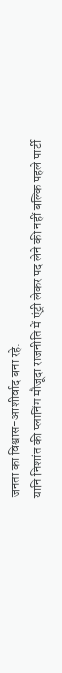जनता का विश्वास-आशीर्वाद बना रहे.
यानि निशांत की प्लानिंग मौजूदा राजनीति में एंट्री लेकर पद लेने की नहीं बल्कि पहले पार्टी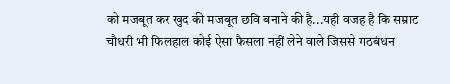को मजबूत कर खुद की मजबूत छवि बनाने की है...यही वजह है कि सम्राट चौधरी भी फिलहाल कोई ऐसा फैसला नहीं लेने वाले जिससे गठबंधन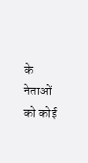के नेताओं को कोई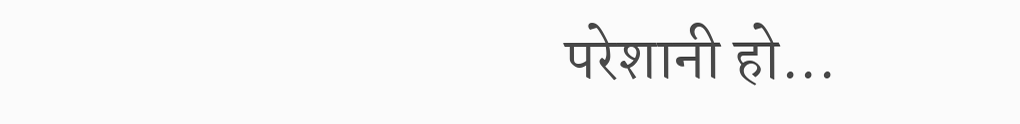परेशानी हो...